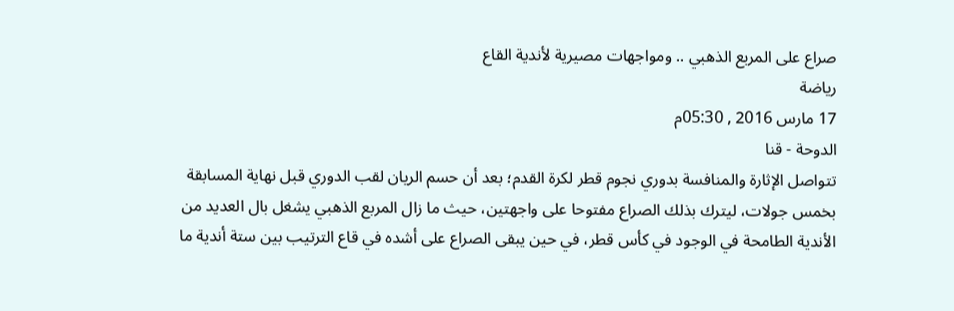صراع على المربع الذهبي .. ومواجهات مصيرية لأندية القاع
رياضة
17 مارس 2016 , 05:30م
الدوحة - قنا
تتواصل الإثارة والمنافسة بدوري نجوم قطر لكرة القدم؛ بعد أن حسم الريان لقب الدوري قبل نهاية المسابقة بخمس جولات، ليترك بذلك الصراع مفتوحا على واجهتين، حيث ما زال المربع الذهبي يشغل بال العديد من الأندية الطامحة في الوجود في كأس قطر، في حين يبقى الصراع على أشده في قاع الترتيب بين ستة أندية ما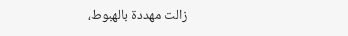زالت مهددة بالهبوط،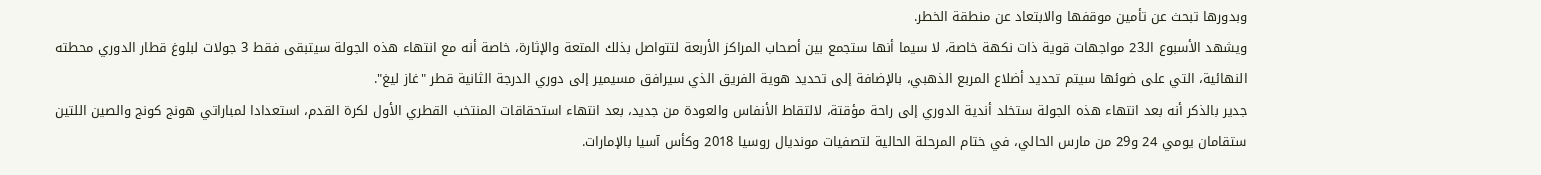وبدورها تبحث عن تأمين موقفها والابتعاد عن منطقة الخطر.
ويشهد الأسبوع الـ23 مواجهات قوية ذات نكهة خاصة، لا سيما أنها ستجمع بين أصحاب المراكز الأربعة لتتواصل بذلك المتعة والإثارة، خاصة أنه مع انتهاء هذه الجولة سيتبقى فقط 3 جولات لبلوغ قطار الدوري محطته النهائية، التي على ضوئها سيتم تحديد أضلاع المربع الذهبي، بالإضافة إلى تحديد هوية الفريق الذي سيرافق مسيمير إلى دوري الدرجة الثانية قطر "غاز ليغ".
جدير بالذكر أنه بعد انتهاء هذه الجولة ستخلد أندية الدوري إلى راحة مؤقتة، لالتقاط الأنفاس والعودة من جديد، بعد انتهاء استحقاقات المنتخب القطري الأول لكرة القدم، استعدادا لمباراتي هونج كونج والصين اللتين ستقامان يومي 24 و29 من مارس الحالي، في ختام المرحلة الحالية لتصفيات مونديال روسيا 2018 وكأس آسيا بالإمارات.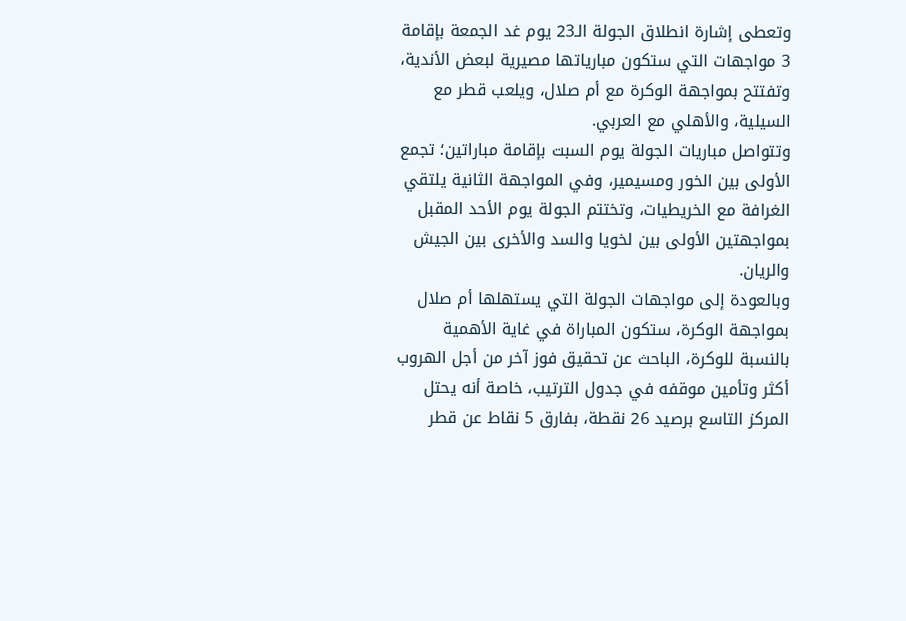وتعطى إشارة انطلاق الجولة الـ23 يوم غد الجمعة بإقامة 3 مواجهات التي ستكون مبارياتها مصيرية لبعض الأندية، وتفتتح بمواجهة الوكرة مع أم صلال، ويلعب قطر مع السيلية، والأهلي مع العربي.
وتتواصل مباريات الجولة يوم السبت بإقامة مباراتين؛ تجمع الأولى بين الخور ومسيمير، وفي المواجهة الثانية يلتقي الغرافة مع الخريطيات، وتختتم الجولة يوم الأحد المقبل بمواجهتين الأولى بين لخويا والسد والأخرى بين الجيش والريان.
وبالعودة إلى مواجهات الجولة التي يستهلها أم صلال بمواجهة الوكرة، ستكون المباراة في غاية الأهمية بالنسبة للوكرة، الباحث عن تحقيق فوز آخر من أجل الهروب أكثر وتأمين موقفه في جدول الترتيب، خاصة أنه يحتل المركز التاسع برصيد 26 نقطة، بفارق 5 نقاط عن قطر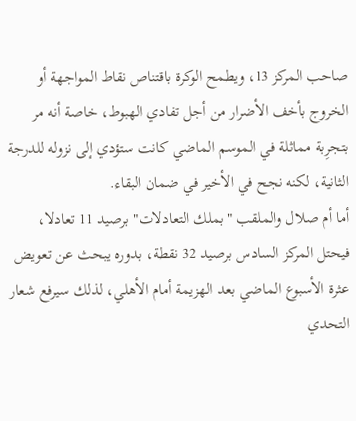صاحب المركز 13، ويطمح الوكرة باقتناص نقاط المواجهة أو الخروج بأخف الأضرار من أجل تفادي الهبوط، خاصة أنه مر بتجرِبة مماثلة في الموسم الماضي كانت ستؤدي إلى نزوله للدرجة الثانية، لكنه نجح في الأخير في ضمان البقاء.
أما أم صلال والملقب "بملك التعادلات" برصيد 11 تعادلا، فيحتل المركز السادس برصيد 32 نقطة، بدوره يبحث عن تعويض عثرة الأسبوع الماضي بعد الهزيمة أمام الأهلي، لذلك سيرفع شعار التحدي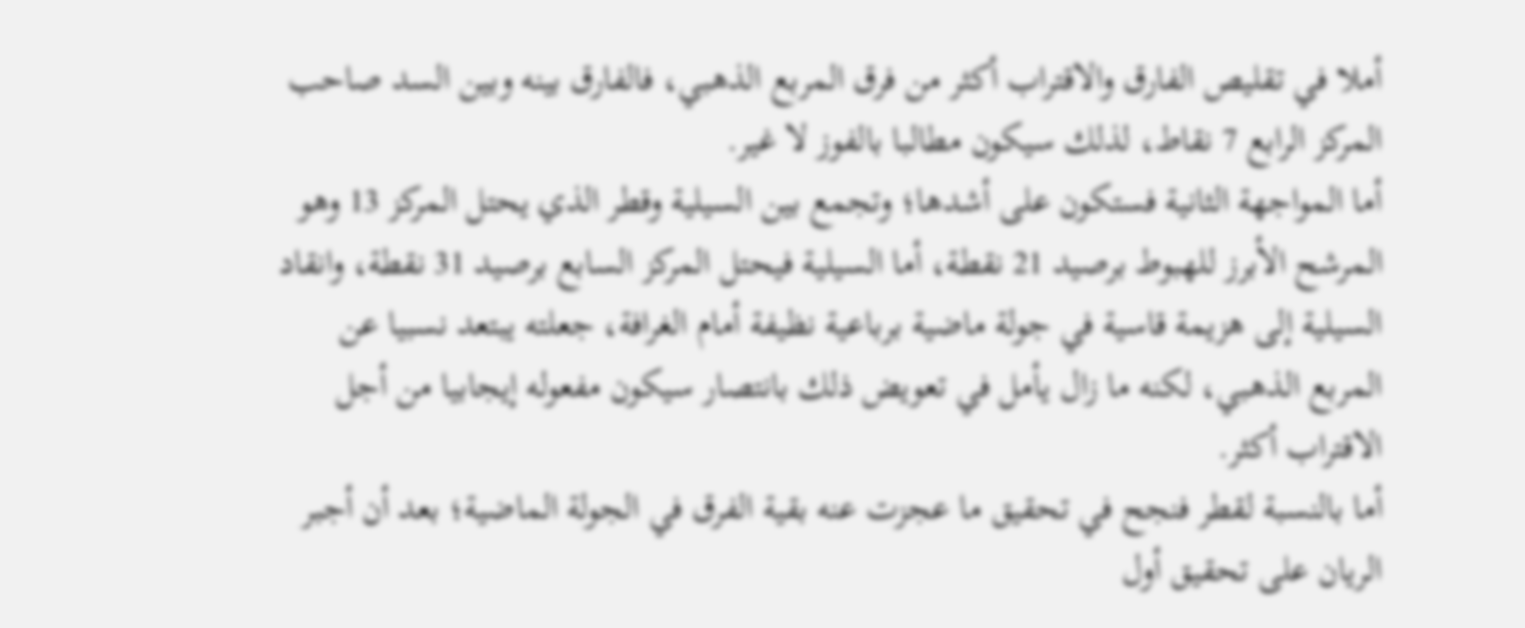أملا في تقليص الفارق والاقتراب أكثر من فرق المربع الذهبي، فالفارق بينه وبين السد صاحب المركز الرابع 7 نقاط، لذلك سيكون مطالبا بالفوز لا غير.
أما المواجهة الثانية فستكون على أشدها؛ وتجمع بين السيلية وقطر الذي يحتل المركز 13 وهو المرشح الأبرز للهبوط برصيد 21 نقطة، أما السيلية فيحتل المركز السابع برصيد 31 نقطة، وانقاد السيلية إلى هزيمة قاسية في جولة ماضية برباعية نظيفة أمام الغرافة، جعلته يبتعد نسبيا عن المربع الذهبي، لكنه ما زال يأمل في تعويض ذلك بانتصار سيكون مفعوله إيجابيا من أجل الاقتراب أكثر.
أما بالنسبة لقطر فنجح في تحقيق ما عجزت عنه بقية الفرق في الجولة الماضية؛ بعد أن أجبر الريان على تحقيق أول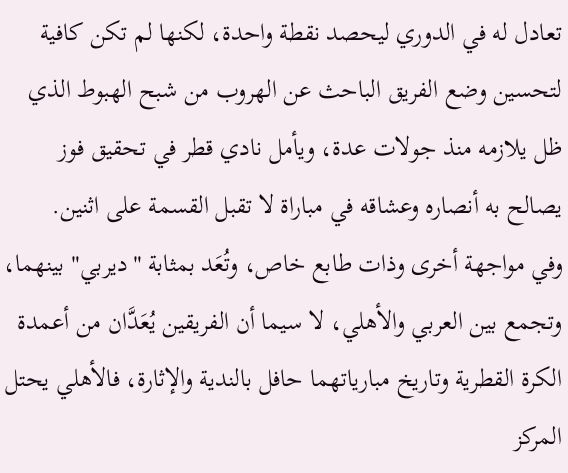تعادل له في الدوري ليحصد نقطة واحدة، لكنها لم تكن كافية لتحسين وضع الفريق الباحث عن الهروب من شبح الهبوط الذي ظل يلازمه منذ جولات عدة، ويأمل نادي قطر في تحقيق فوز يصالح به أنصاره وعشاقه في مباراة لا تقبل القسمة على اثنين.
وفي مواجهة أخرى وذات طابع خاص، وتُعَد بمثابة "ديربي" بينهما، وتجمع بين العربي والأهلي، لا سيما أن الفريقين يُعَدَّان من أعمدة الكرة القطرية وتاريخ مبارياتهما حافل بالندية والإثارة، فالأهلي يحتل المركز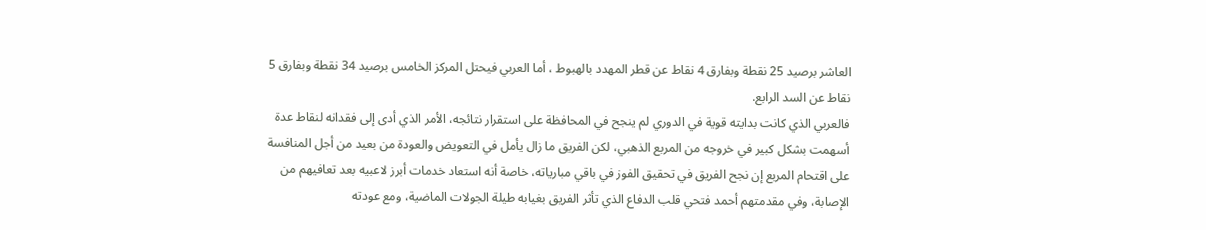العاشر برصيد 25 نقطة وبفارق 4 نقاط عن قطر المهدد بالهبوط ، أما العربي فيحتل المركز الخامس برصيد 34 نقطة وبفارق 5 نقاط عن السد الرابع.
فالعربي الذي كانت بدايته قوية في الدوري لم ينجح في المحافظة على استقرار نتائجه، الأمر الذي أدى إلى فقدانه لنقاط عدة أسهمت بشكل كبير في خروجه من المربع الذهبي، لكن الفريق ما زال يأمل في التعويض والعودة من بعيد من أجل المنافسة على اقتحام المربع إن نجح الفريق في تحقيق الفوز في باقي مبارياته، خاصة أنه استعاد خدمات أبرز لاعبيه بعد تعافيهم من الإصابة، وفي مقدمتهم أحمد فتحي قلب الدفاع الذي تأثر الفريق بغيابه طيلة الجولات الماضية، ومع عودته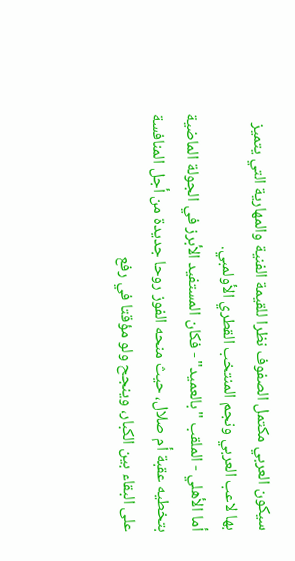سيكون العربي مكتمل الصفوف نظرا للقيمة الفنية والمهارية التي يتميز بها لاعب العربي ونجم المنتخب القطري الأولمبي.
أما الأهلي - الملقب "بالعميد" - فكان المستفيد الأبرز في الجولة الماضية بتخطيه عقبة أم صلال، حيث منحه الفوز روحا جديدة من أجل المنافسة على البقاء بين الكبار، وينجح ولو مؤقتا في رفع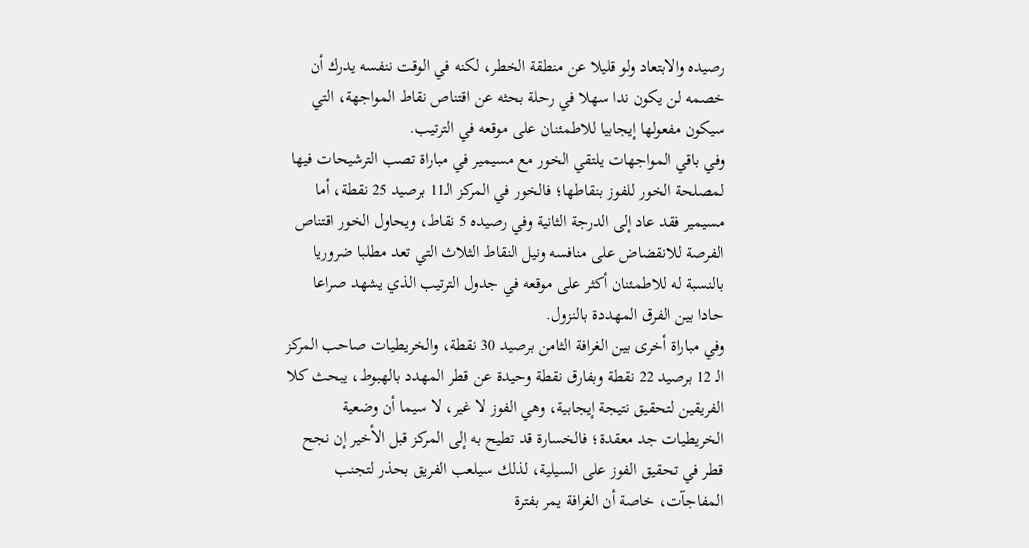رصيده والابتعاد ولو قليلا عن منطقة الخطر، لكنه في الوقت ننفسه يدرك أن خصمه لن يكون ندا سهلا في رحلة بحثه عن اقتناص نقاط المواجهة، التي سيكون مفعولها إيجابيا للاطمئنان على موقعه في الترتيب.
وفي باقي المواجهات يلتقي الخور مع مسيمير في مباراة تصب الترشيحات فيها لمصلحة الخور للفوز بنقاطها؛ فالخور في المركز الـ11 برصيد 25 نقطة، أما مسيمير فقد عاد إلى الدرجة الثانية وفي رصيده 5 نقاط، ويحاول الخور اقتناص الفرصة للانقضاض على منافسه ونيل النقاط الثلاث التي تعد مطلبا ضروريا بالنسبة له للاطمئنان أكثر على موقعه في جدول الترتيب الذي يشهد صراعا حادا بين الفرق المهددة بالنزول.
وفي مباراة أخرى بين الغرافة الثامن برصيد 30 نقطة، والخريطيات صاحب المركز الـ 12 برصيد 22 نقطة وبفارق نقطة وحيدة عن قطر المهدد بالهبوط، يبحث كلا الفريقين لتحقيق نتيجة إيجابية، وهي الفوز لا غير، لا سيما أن وضعية الخريطيات جد معقدة؛ فالخسارة قد تطيح به إلى المركز قبل الأخير إن نجح قطر في تحقيق الفوز على السيلية، لذلك سيلعب الفريق بحذر لتجنب المفاجآت، خاصة أن الغرافة يمر بفترة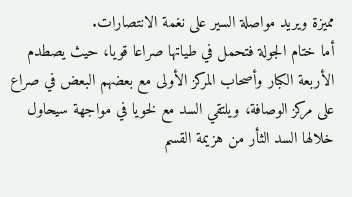مميزة ويريد مواصلة السير على نغمة الانتصارات.
أما ختام الجولة فتحمل في طياتها صراعا قويا، حيث يصطدم الأربعة الكبار وأصحاب المركز الأولى مع بعضهم البعض في صراع على مركز الوصافة، ويلتقي السد مع لخويا في مواجهة سيحاول خلالها السد الثأر من هزيمة القسم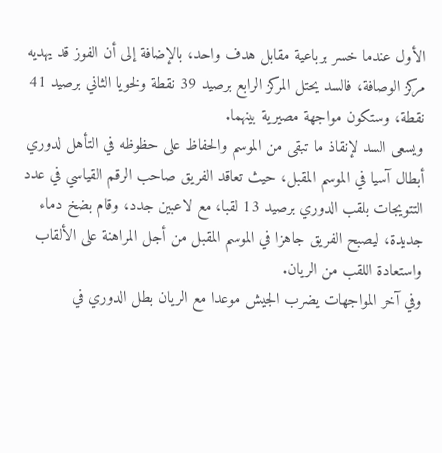الأول عندما خسر برباعية مقابل هدف واحد، بالإضافة إلى أن الفوز قد يهديه مركز الوصافة، فالسد يحتل المركز الرابع برصيد 39 نقطة ولخويا الثاني برصيد 41 نقطة، وستكون مواجهة مصيرية بينهما.
ويسعى السد لإنقاذ ما تبقى من الموسم والحفاظ على حظوظه في التأهل لدوري أبطال آسيا في الموسم المقبل، حيث تعاقد الفريق صاحب الرقم القياسي في عدد التتويجات بلقب الدوري برصيد 13 لقبا، مع لاعبين جدد، وقام بضخ دماء جديدة، ليصبح الفريق جاهزا في الموسم المقبل من أجل المراهنة على الألقاب واستعادة اللقب من الريان.
وفي آخر المواجهات يضرب الجيش موعدا مع الريان بطل الدوري في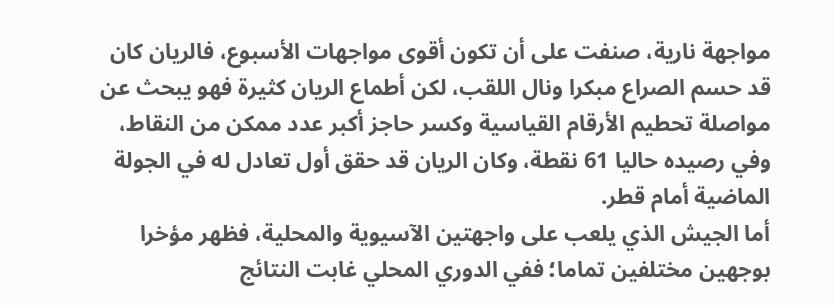مواجهة نارية، صنفت على أن تكون أقوى مواجهات الأسبوع، فالريان كان قد حسم الصراع مبكرا ونال اللقب، لكن أطماع الريان كثيرة فهو يبحث عن مواصلة تحطيم الأرقام القياسية وكسر حاجز أكبر عدد ممكن من النقاط، وفي رصيده حاليا 61 نقطة، وكان الريان قد حقق أول تعادل له في الجولة الماضية أمام قطر.
أما الجيش الذي يلعب على واجهتين الآسيوية والمحلية، فظهر مؤخرا بوجهين مختلفين تماما؛ ففي الدوري المحلي غابت النتائج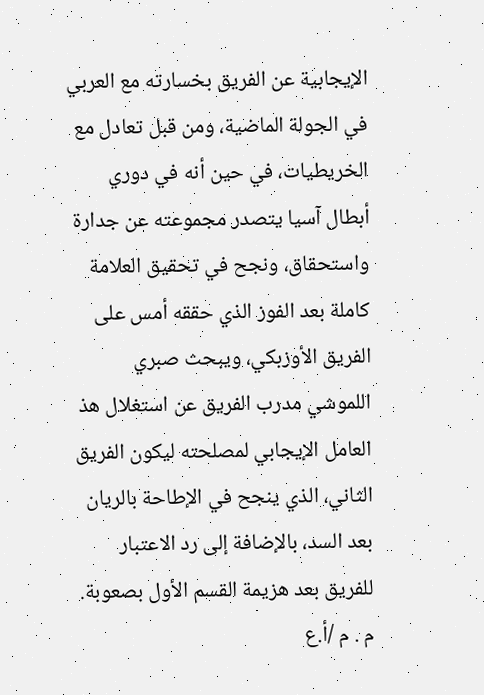الإيجابية عن الفريق بخسارته مع العربي في الجولة الماضية، ومن قبل تعادل مع الخريطيات، في حين أنه في دوري أبطال آسيا يتصدر مجموعته عن جدارة واستحقاق، ونجح في تحقيق العلامة كاملة بعد الفوز الذي حققه أمس على الفريق الأوزبكي، ويبحث صبري اللموشي مدرب الفريق عن استغلال هذ العامل الإيجابي لمصلحته ليكون الفريق الثاني، الذي ينجح في الإطاحة بالريان بعد السد، بالإضافة إلى رد الاعتبار للفريق بعد هزيمة القسم الأول بصعوبة.
م . م /أ.ع